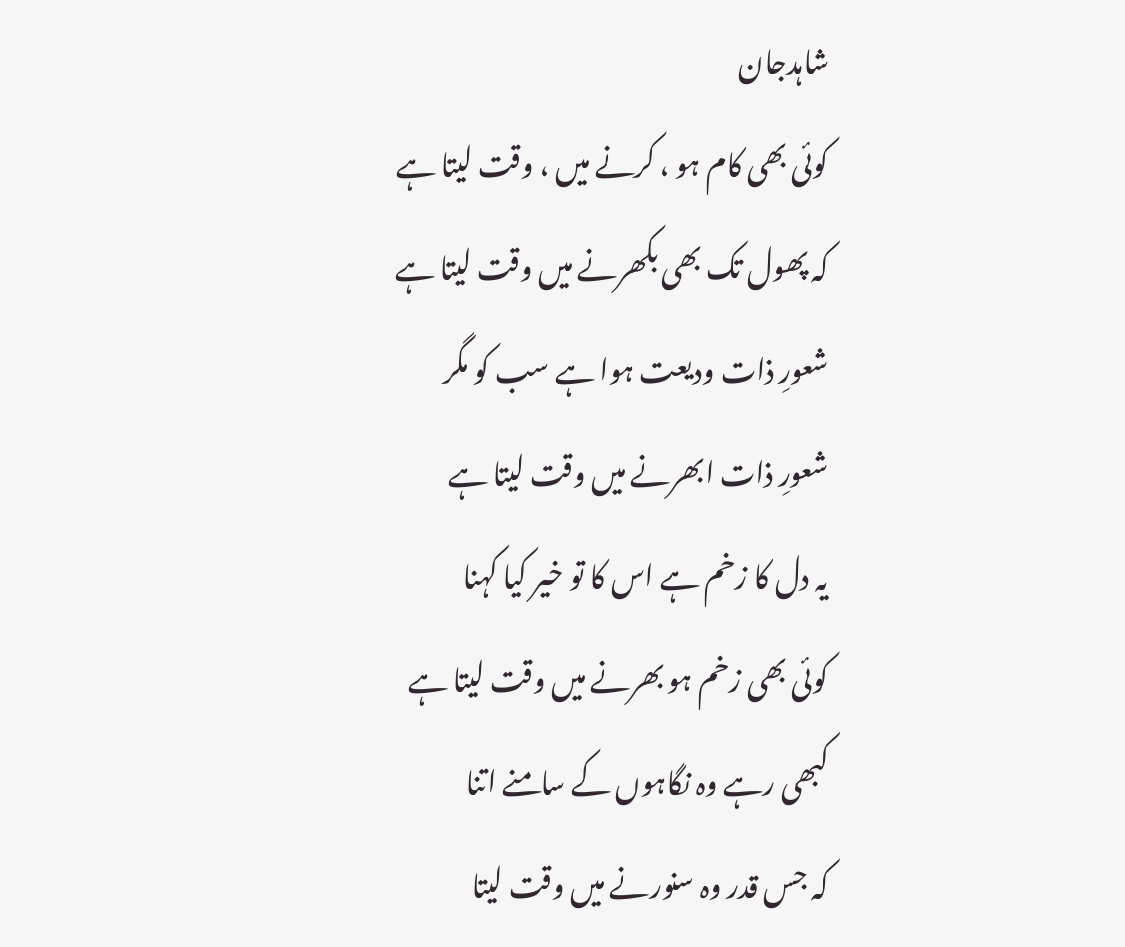شاہدجان
کوئی بھی کام ہو ، کرنے میں ، وقت لیتا ہے
کہ پھول تک بھی بکھرنے میں وقت لیتا ہے
شعورِ ذات ودیعت ہوا ہے سب کو مگر
شعورِ ذات ابھرنے میں وقت لیتا ہے
یہ دل کا زخم ہے اس کا تو خیر کیا کہنا
کوئی بھی زخم ہو بھرنے میں وقت لیتا ہے
کبھی رہے وہ نگاہوں کے سامنے اتنا
کہ جس قدر وہ سنورنے میں وقت لیتا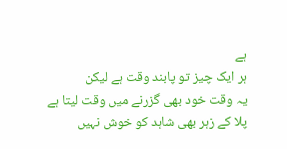ہے
ہر ایک چیز تو پابند وقت ہے لیکن
یہ وقت خود بھی گزرنے میں وقت لیتا ہے
پلا کے زہر بھی شاہد کو خوش نہیں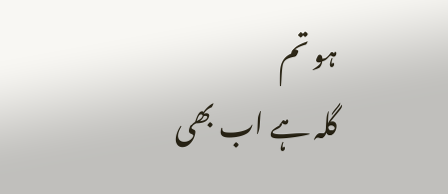ہو تم
گلہ ہے اب بھی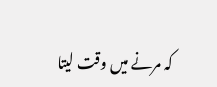کہ مرنے میں وقت لیتا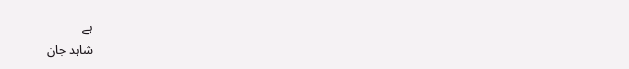ہے
شاہد جان